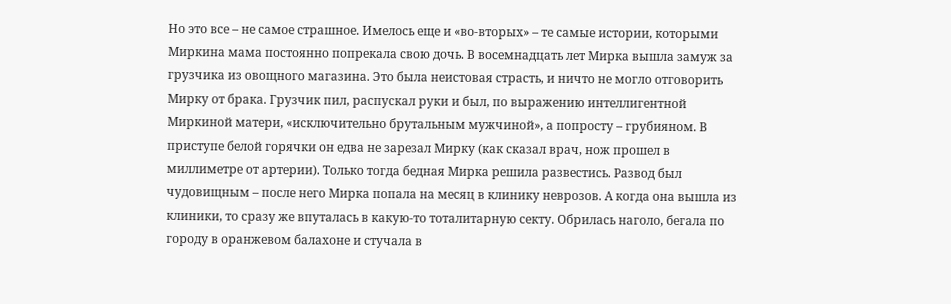Но это все – не самое страшное. Имелось еще и «во-вторых» – те самые истории, которыми Миркина мама постоянно попрекала свою дочь. В восемнадцать лет Мирка вышла замуж за грузчика из овощного магазина. Это была неистовая страсть, и ничто не могло отговорить Мирку от брака. Грузчик пил, распускал руки и был, по выражению интеллигентной Миркиной матери, «исключительно брутальным мужчиной», а попросту – грубияном. В приступе белой горячки он едва не зарезал Мирку (как сказал врач, нож прошел в миллиметре от артерии). Только тогда бедная Мирка решила развестись. Развод был чудовищным – после него Мирка попала на месяц в клинику неврозов. А когда она вышла из клиники, то сразу же впуталась в какую-то тоталитарную секту. Обрилась наголо, бегала по городу в оранжевом балахоне и стучала в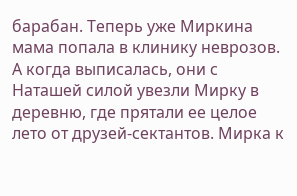барабан. Теперь уже Миркина мама попала в клинику неврозов. А когда выписалась, они с Наташей силой увезли Мирку в деревню, где прятали ее целое лето от друзей-сектантов. Мирка к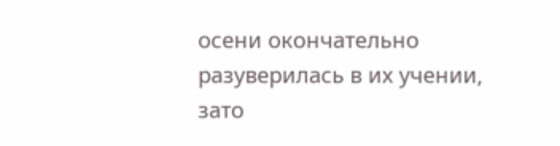осени окончательно разуверилась в их учении, зато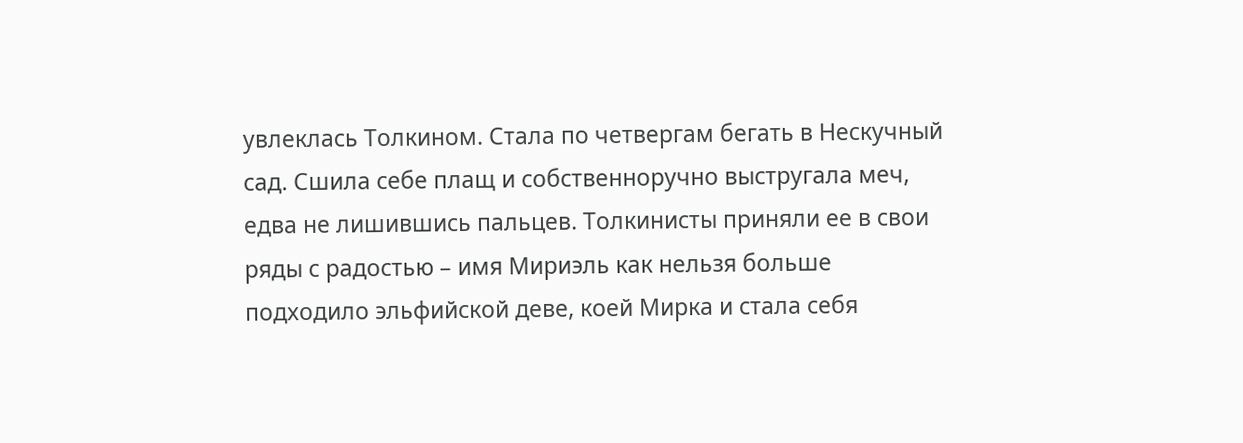увлеклась Толкином. Стала по четвергам бегать в Нескучный сад. Сшила себе плащ и собственноручно выстругала меч, едва не лишившись пальцев. Толкинисты приняли ее в свои ряды с радостью – имя Мириэль как нельзя больше подходило эльфийской деве, коей Мирка и стала себя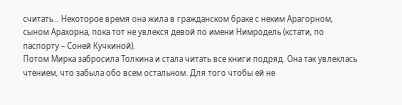считать... Некоторое время она жила в гражданском браке с неким Арагорном, сыном Арахорна, пока тот не увлекся девой по имени Нимродель (кстати, по паспорту – Соней Кучкиной).
Потом Мирка забросила Толкина и стала читать все книги подряд. Она так увлеклась чтением, что забыла обо всем остальном. Для того чтобы ей не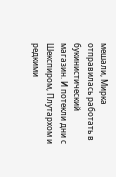мешали, Мирка отправилась работать в букинистический магазин. И потекли дни с Шекспиром, Плутархом и редкими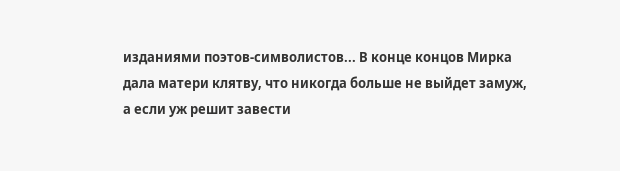изданиями поэтов-символистов... В конце концов Мирка дала матери клятву, что никогда больше не выйдет замуж, а если уж решит завести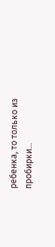ребенка, то только из пробирки...